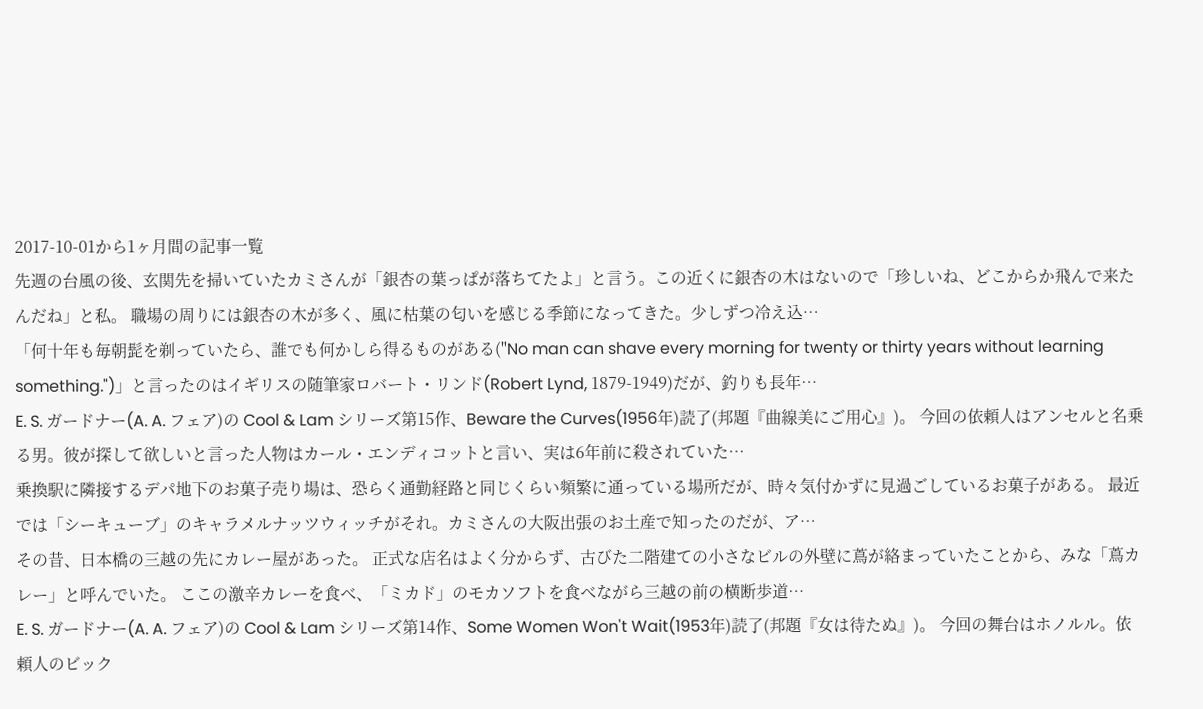2017-10-01から1ヶ月間の記事一覧
先週の台風の後、玄関先を掃いていたカミさんが「銀杏の葉っぱが落ちてたよ」と言う。この近くに銀杏の木はないので「珍しいね、どこからか飛んで来たんだね」と私。 職場の周りには銀杏の木が多く、風に枯葉の匂いを感じる季節になってきた。少しずつ冷え込…
「何十年も毎朝髭を剃っていたら、誰でも何かしら得るものがある("No man can shave every morning for twenty or thirty years without learning something.")」と言ったのはイギリスの随筆家ロバート・リンド(Robert Lynd, 1879-1949)だが、釣りも長年…
E. S. ガードナー(A. A. フェア)の Cool & Lam シリーズ第15作、Beware the Curves(1956年)読了(邦題『曲線美にご用心』)。 今回の依頼人はアンセルと名乗る男。彼が探して欲しいと言った人物はカール・エンディコットと言い、実は6年前に殺されていた…
乗換駅に隣接するデパ地下のお菓子売り場は、恐らく通勤経路と同じくらい頻繁に通っている場所だが、時々気付かずに見過ごしているお菓子がある。 最近では「シーキューブ」のキャラメルナッツウィッチがそれ。カミさんの大阪出張のお土産で知ったのだが、ア…
その昔、日本橋の三越の先にカレー屋があった。 正式な店名はよく分からず、古びた二階建ての小さなビルの外壁に蔦が絡まっていたことから、みな「蔦カレー」と呼んでいた。 ここの激辛カレーを食べ、「ミカド」のモカソフトを食べながら三越の前の横断歩道…
E. S. ガードナー(A. A. フェア)の Cool & Lam シリーズ第14作、Some Women Won't Wait(1953年)読了(邦題『女は待たぬ』)。 今回の舞台はホノルル。依頼人のビック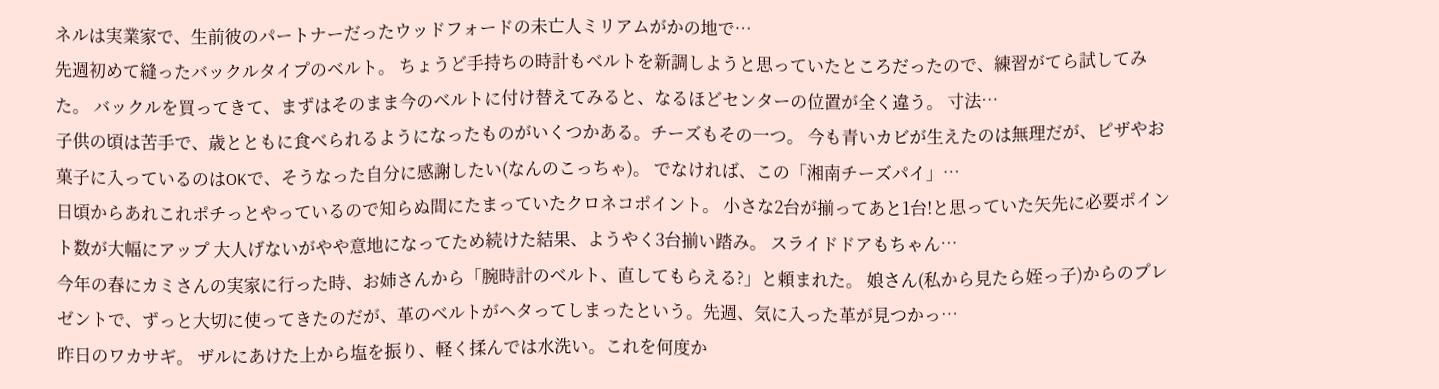ネルは実業家で、生前彼のパートナーだったウッドフォードの未亡人ミリアムがかの地で…
先週初めて縫ったバックルタイプのベルト。 ちょうど手持ちの時計もベルトを新調しようと思っていたところだったので、練習がてら試してみた。 バックルを買ってきて、まずはそのまま今のベルトに付け替えてみると、なるほどセンターの位置が全く違う。 寸法…
子供の頃は苦手で、歳とともに食べられるようになったものがいくつかある。チーズもその一つ。 今も青いカビが生えたのは無理だが、ピザやお菓子に入っているのはOKで、そうなった自分に感謝したい(なんのこっちゃ)。 でなければ、この「湘南チーズパイ」…
日頃からあれこれポチっとやっているので知らぬ間にたまっていたクロネコポイント。 小さな2台が揃ってあと1台!と思っていた矢先に必要ポイント数が大幅にアップ 大人げないがやや意地になってため続けた結果、ようやく3台揃い踏み。 スライドドアもちゃん…
今年の春にカミさんの実家に行った時、お姉さんから「腕時計のベルト、直してもらえる?」と頼まれた。 娘さん(私から見たら姪っ子)からのプレゼントで、ずっと大切に使ってきたのだが、革のベルトがヘタってしまったという。先週、気に入った革が見つかっ…
昨日のワカサギ。 ザルにあけた上から塩を振り、軽く揉んでは水洗い。これを何度か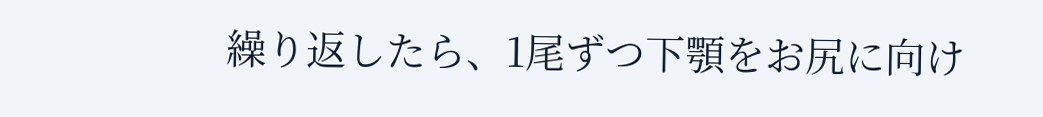繰り返したら、1尾ずつ下顎をお尻に向け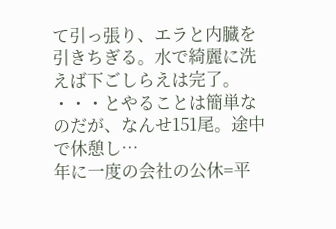て引っ張り、エラと内臓を引きちぎる。水で綺麗に洗えば下ごしらえは完了。 ・・・とやることは簡単なのだが、なんせ151尾。途中で休憩し…
年に一度の会社の公休=平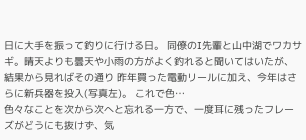日に大手を振って釣りに行ける日。 同僚のI先輩と山中湖でワカサギ。晴天よりも曇天や小雨の方がよく釣れると聞いてはいたが、結果から見ればその通り 昨年買った電動リールに加え、今年はさらに新兵器を投入(写真左)。 これで色…
色々なことを次から次へと忘れる一方で、一度耳に残ったフレーズがどうにも抜けず、気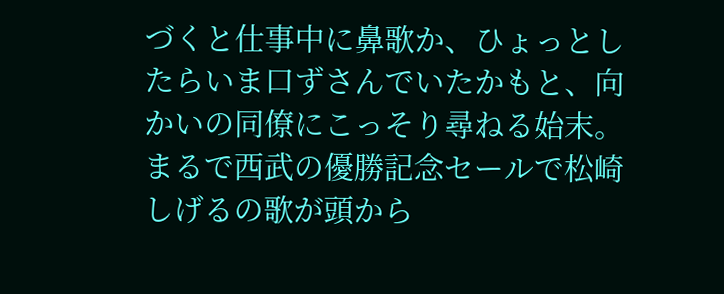づくと仕事中に鼻歌か、ひょっとしたらいま口ずさんでいたかもと、向かいの同僚にこっそり尋ねる始末。まるで西武の優勝記念セールで松崎しげるの歌が頭から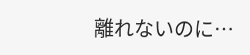離れないのに…